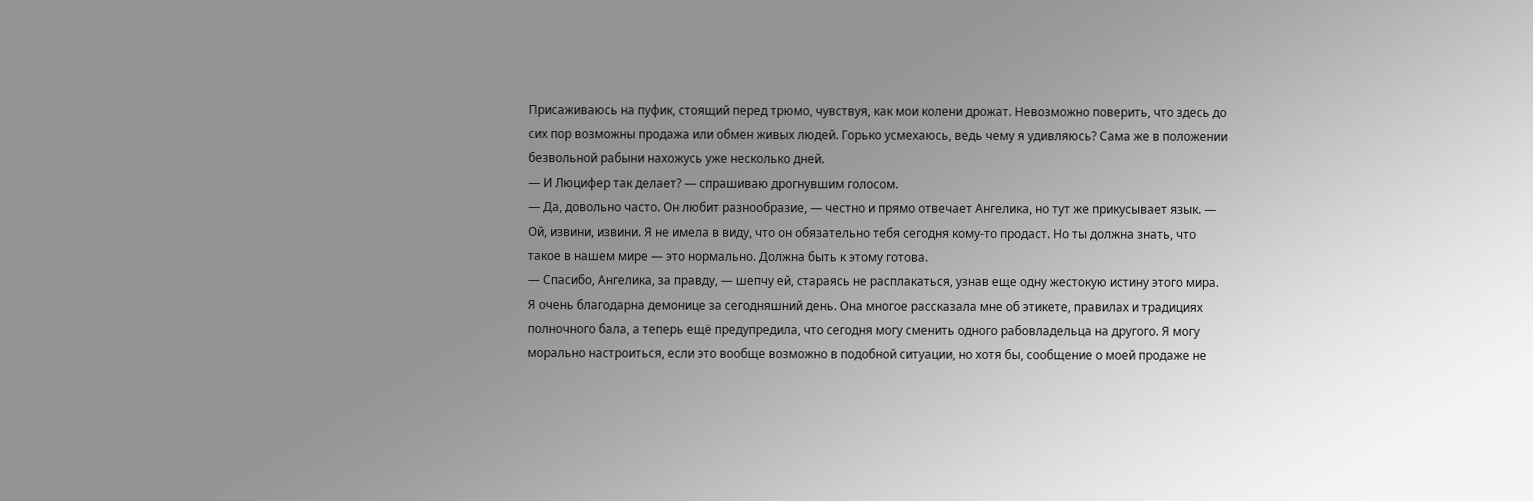Присаживаюсь на пуфик, стоящий перед трюмо, чувствуя, как мои колени дрожат. Невозможно поверить, что здесь до сих пор возможны продажа или обмен живых людей. Горько усмехаюсь, ведь чему я удивляюсь? Сама же в положении безвольной рабыни нахожусь уже несколько дней.
— И Люцифер так делает? — спрашиваю дрогнувшим голосом.
— Да, довольно часто. Он любит разнообразие, — честно и прямо отвечает Ангелика, но тут же прикусывает язык. — Ой, извини, извини. Я не имела в виду, что он обязательно тебя сегодня кому-то продаст. Но ты должна знать, что такое в нашем мире — это нормально. Должна быть к этому готова.
— Спасибо, Ангелика, за правду, — шепчу ей, стараясь не расплакаться, узнав еще одну жестокую истину этого мира.
Я очень благодарна демонице за сегодняшний день. Она многое рассказала мне об этикете, правилах и традициях полночного бала, а теперь ещё предупредила, что сегодня могу сменить одного рабовладельца на другого. Я могу морально настроиться, если это вообще возможно в подобной ситуации, но хотя бы, сообщение о моей продаже не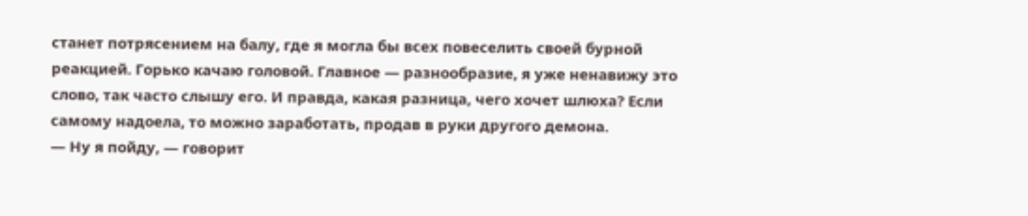станет потрясением на балу, где я могла бы всех повеселить своей бурной реакцией. Горько качаю головой. Главное — разнообразие, я уже ненавижу это слово, так часто слышу его. И правда, какая разница, чего хочет шлюха? Если самому надоела, то можно заработать, продав в руки другого демона.
— Ну я пойду, — говорит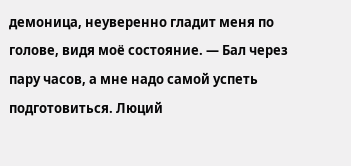демоница, неуверенно гладит меня по голове, видя моё состояние. — Бал через пару часов, а мне надо самой успеть подготовиться. Люций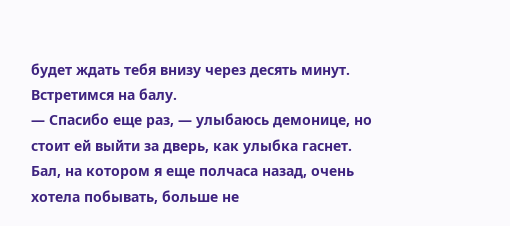будет ждать тебя внизу через десять минут. Встретимся на балу.
— Спасибо еще раз, — улыбаюсь демонице, но стоит ей выйти за дверь, как улыбка гаснет.
Бал, на котором я еще полчаса назад, очень хотела побывать, больше не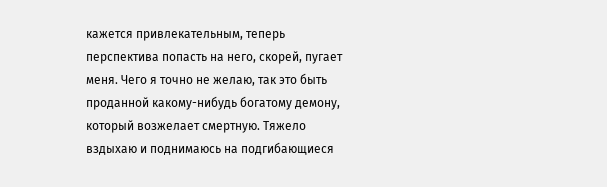кажется привлекательным, теперь перспектива попасть на него, скорей, пугает меня. Чего я точно не желаю, так это быть проданной какому-нибудь богатому демону, который возжелает смертную. Тяжело вздыхаю и поднимаюсь на подгибающиеся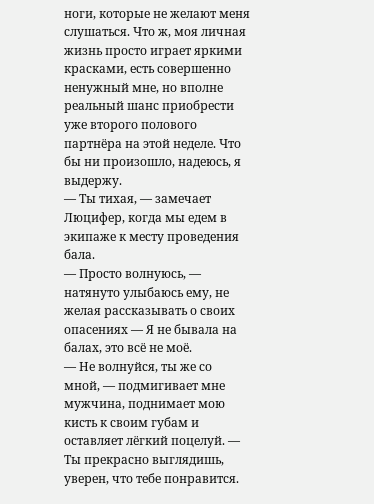ноги, которые не желают меня слушаться. Что ж, моя личная жизнь просто играет яркими красками, есть совершенно ненужный мне, но вполне реальный шанс приобрести уже второго полового партнёра на этой неделе. Что бы ни произошло, надеюсь, я выдержу.
— Ты тихая, — замечает Люцифер, когда мы едем в экипаже к месту проведения бала.
— Просто волнуюсь, — натянуто улыбаюсь ему, не желая рассказывать о своих опасениях — Я не бывала на балах, это всё не моё.
— Не волнуйся, ты же со мной, — подмигивает мне мужчина, поднимает мою кисть к своим губам и оставляет лёгкий поцелуй. — Ты прекрасно выглядишь, уверен, что тебе понравится.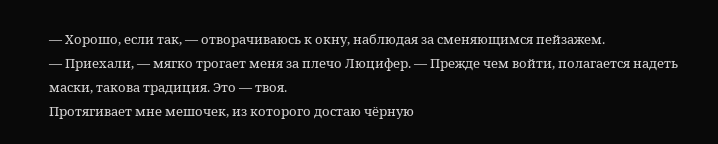— Хорошо, если так, — отворачиваюсь к окну, наблюдая за сменяющимся пейзажем.
— Приехали, — мягко трогает меня за плечо Люцифер. — Прежде чем войти, полагается надеть маски, такова традиция. Это — твоя.
Протягивает мне мешочек, из которого достаю чёрную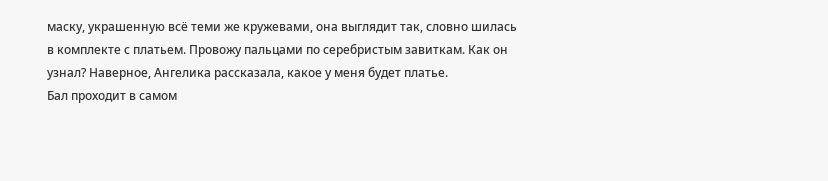маску, украшенную всё теми же кружевами, она выглядит так, словно шилась в комплекте с платьем. Провожу пальцами по серебристым завиткам. Как он узнал? Наверное, Ангелика рассказала, какое у меня будет платье.
Бал проходит в самом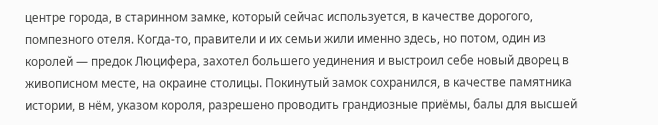центре города, в старинном замке, который сейчас используется, в качестве дорогого, помпезного отеля. Когда-то, правители и их семьи жили именно здесь, но потом, один из королей — предок Люцифера, захотел большего уединения и выстроил себе новый дворец в живописном месте, на окраине столицы. Покинутый замок сохранился, в качестве памятника истории, в нём, указом короля, разрешено проводить грандиозные приёмы, балы для высшей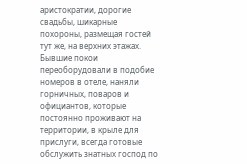аристократии, дорогие свадьбы, шикарные похороны, размещая гостей тут же, на верхних этажах. Бывшие покои переоборудовали в подобие номеров в отеле, наняли горничных, поваров и официантов, которые постоянно проживают на территории, в крыле для прислуги, всегда готовые обслужить знатных господ по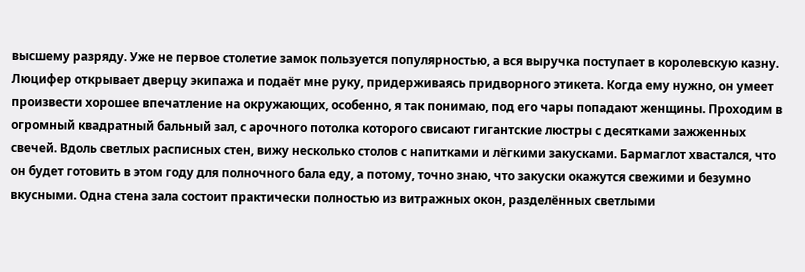высшему разряду. Уже не первое столетие замок пользуется популярностью, а вся выручка поступает в королевскую казну.
Люцифер открывает дверцу экипажа и подаёт мне руку, придерживаясь придворного этикета. Когда ему нужно, он умеет произвести хорошее впечатление на окружающих, особенно, я так понимаю, под его чары попадают женщины. Проходим в огромный квадратный бальный зал, с арочного потолка которого свисают гигантские люстры с десятками зажженных свечей. Вдоль светлых расписных стен, вижу несколько столов с напитками и лёгкими закусками. Бармаглот хвастался, что он будет готовить в этом году для полночного бала еду, а потому, точно знаю, что закуски окажутся свежими и безумно вкусными. Одна стена зала состоит практически полностью из витражных окон, разделённых светлыми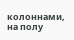колоннами, на полу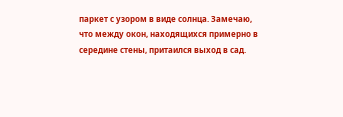паркет с узором в виде солнца. Замечаю, что между окон, находящихся примерно в середине стены, притаился выход в сад.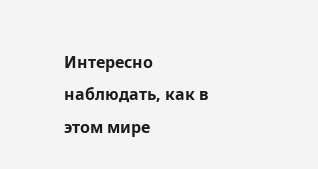Интересно наблюдать, как в этом мире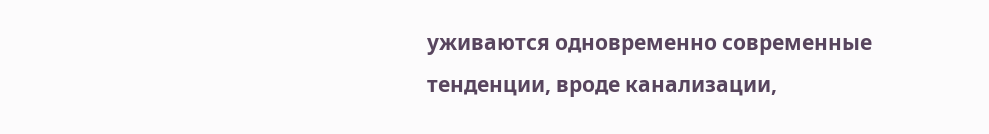уживаются одновременно современные тенденции, вроде канализации,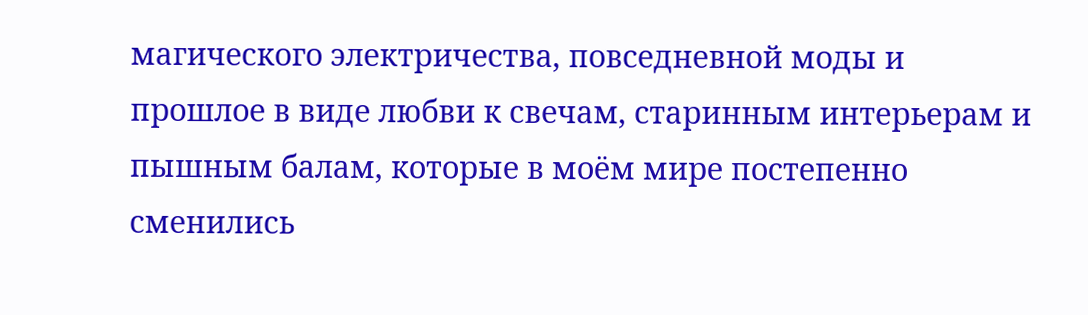магического электричества, повседневной моды и прошлое в виде любви к свечам, старинным интерьерам и пышным балам, которые в моём мире постепенно сменились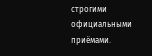строгими официальными приёмами.